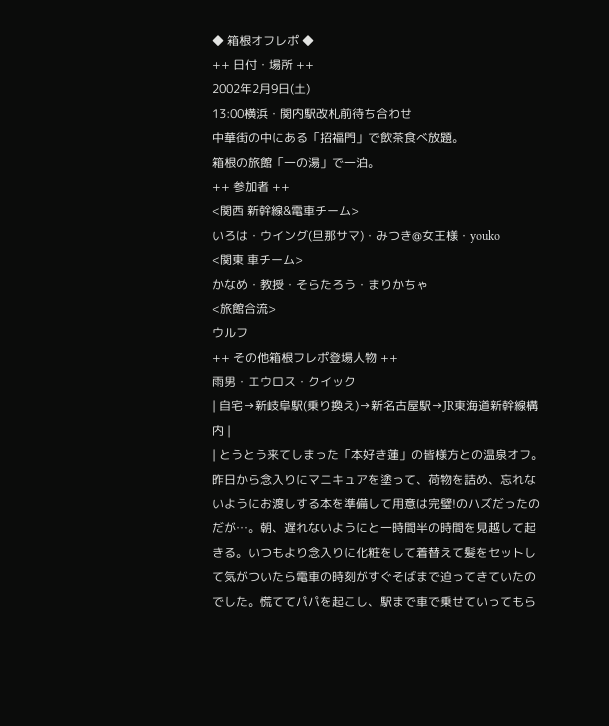◆ 箱根オフレポ ◆
++ 日付・場所 ++
2002年2月9日(土)
13:00横浜・関内駅改札前待ち合わせ
中華街の中にある「招福門」で飲茶食べ放題。
箱根の旅館「一の湯」で一泊。
++ 参加者 ++
<関西 新幹線&電車チーム>
いろは・ウイング(旦那サマ)・みつき@女王様・youko
<関東 車チーム>
かなめ・教授・そらたろう・まりかちゃ
<旅館合流>
ウルフ
++ その他箱根フレポ登場人物 ++
雨男・エウロス・クイック
| 自宅→新岐阜駅(乗り換え)→新名古屋駅→JR東海道新幹線構内 |
| とうとう来てしまった「本好き蓮」の皆様方との温泉オフ。昨日から念入りにマニキュアを塗って、荷物を詰め、忘れないようにお渡しする本を準備して用意は完璧!のハズだったのだが…。朝、遅れないようにと一時間半の時間を見越して起きる。いつもより念入りに化粧をして着替えて髪をセットして気がついたら電車の時刻がすぐそばまで迫ってきていたのでした。慌ててパパを起こし、駅まで車で乗せていってもら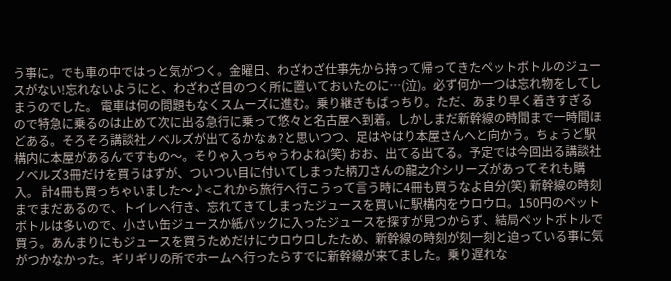う事に。でも車の中ではっと気がつく。金曜日、わざわざ仕事先から持って帰ってきたペットボトルのジュースがない!忘れないようにと、わざわざ目のつく所に置いておいたのに…(泣)。必ず何か一つは忘れ物をしてしまうのでした。 電車は何の問題もなくスムーズに進む。乗り継ぎもばっちり。ただ、あまり早く着きすぎるので特急に乗るのは止めて次に出る急行に乗って悠々と名古屋へ到着。しかしまだ新幹線の時間まで一時間ほどある。そろそろ講談社ノベルズが出てるかなぁ?と思いつつ、足はやはり本屋さんへと向かう。ちょうど駅構内に本屋があるんですもの〜。そりゃ入っちゃうわよね(笑) おお、出てる出てる。予定では今回出る講談社ノベルズ3冊だけを買うはずが、ついつい目に付いてしまった柄刀さんの龍之介シリーズがあってそれも購入。 計4冊も買っちゃいました〜♪<これから旅行へ行こうって言う時に4冊も買うなよ自分(笑) 新幹線の時刻までまだあるので、トイレへ行き、忘れてきてしまったジュースを買いに駅構内をウロウロ。150円のペットボトルは多いので、小さい缶ジュースか紙パックに入ったジュースを探すが見つからず、結局ペットボトルで買う。あんまりにもジュースを買うためだけにウロウロしたため、新幹線の時刻が刻一刻と迫っている事に気がつかなかった。ギリギリの所でホームへ行ったらすでに新幹線が来てました。乗り遅れな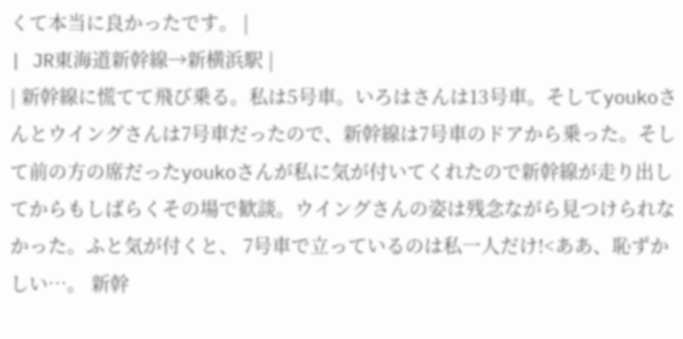くて本当に良かったです。 |
| JR東海道新幹線→新横浜駅 |
| 新幹線に慌てて飛び乗る。私は5号車。いろはさんは13号車。そしてyoukoさんとウイングさんは7号車だったので、新幹線は7号車のドアから乗った。そして前の方の席だったyoukoさんが私に気が付いてくれたので新幹線が走り出してからもしばらくその場で歓談。ウイングさんの姿は残念ながら見つけられなかった。ふと気が付くと、 7号車で立っているのは私一人だけ!<ああ、恥ずかしい…。 新幹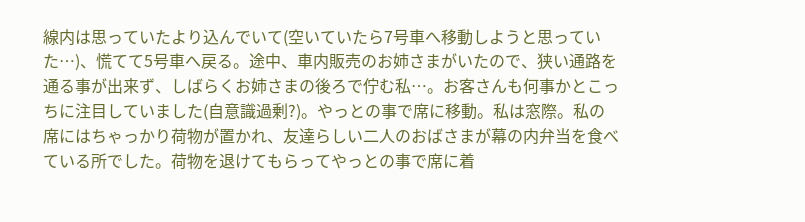線内は思っていたより込んでいて(空いていたら7号車へ移動しようと思っていた…)、慌てて5号車へ戻る。途中、車内販売のお姉さまがいたので、狭い通路を通る事が出来ず、しばらくお姉さまの後ろで佇む私…。お客さんも何事かとこっちに注目していました(自意識過剰?)。やっとの事で席に移動。私は窓際。私の席にはちゃっかり荷物が置かれ、友達らしい二人のおばさまが幕の内弁当を食べている所でした。荷物を退けてもらってやっとの事で席に着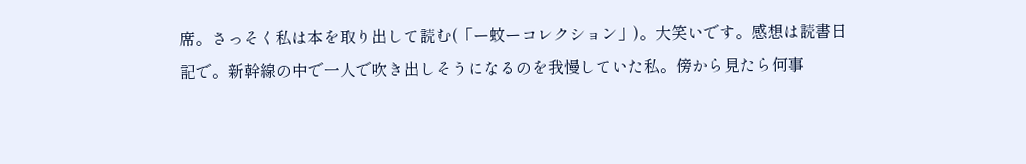席。さっそく私は本を取り出して読む(「ー蚊ーコレクション」)。大笑いです。感想は読書日記で。新幹線の中で一人で吹き出しそうになるのを我慢していた私。傍から見たら何事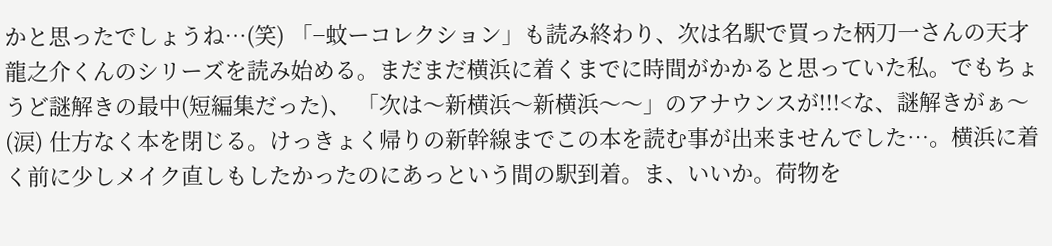かと思ったでしょうね…(笑) 「−蚊ーコレクション」も読み終わり、次は名駅で買った柄刀一さんの天才龍之介くんのシリーズを読み始める。まだまだ横浜に着くまでに時間がかかると思っていた私。でもちょうど謎解きの最中(短編集だった)、 「次は〜新横浜〜新横浜〜〜」のアナウンスが!!!<な、謎解きがぁ〜(涙) 仕方なく本を閉じる。けっきょく帰りの新幹線までこの本を読む事が出来ませんでした…。横浜に着く前に少しメイク直しもしたかったのにあっという間の駅到着。ま、いいか。荷物を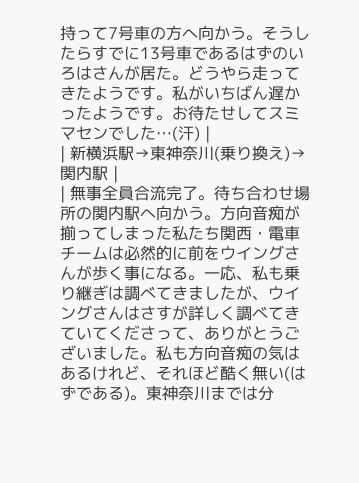持って7号車の方へ向かう。そうしたらすでに13号車であるはずのいろはさんが居た。どうやら走ってきたようです。私がいちばん遅かったようです。お待たせしてスミマセンでした…(汗) |
| 新横浜駅→東神奈川(乗り換え)→関内駅 |
| 無事全員合流完了。待ち合わせ場所の関内駅へ向かう。方向音痴が揃ってしまった私たち関西・電車チームは必然的に前をウイングさんが歩く事になる。一応、私も乗り継ぎは調べてきましたが、ウイングさんはさすが詳しく調べてきていてくださって、ありがとうございました。私も方向音痴の気はあるけれど、それほど酷く無い(はずである)。東神奈川までは分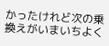かったけれど次の乗換えがいまいちよく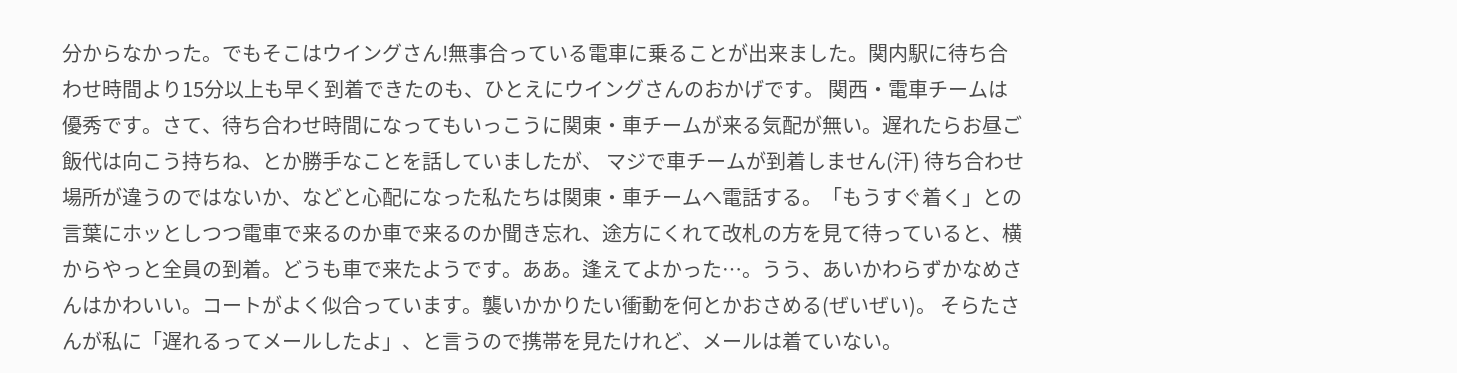分からなかった。でもそこはウイングさん!無事合っている電車に乗ることが出来ました。関内駅に待ち合わせ時間より15分以上も早く到着できたのも、ひとえにウイングさんのおかげです。 関西・電車チームは優秀です。さて、待ち合わせ時間になってもいっこうに関東・車チームが来る気配が無い。遅れたらお昼ご飯代は向こう持ちね、とか勝手なことを話していましたが、 マジで車チームが到着しません(汗) 待ち合わせ場所が違うのではないか、などと心配になった私たちは関東・車チームへ電話する。「もうすぐ着く」との言葉にホッとしつつ電車で来るのか車で来るのか聞き忘れ、途方にくれて改札の方を見て待っていると、横からやっと全員の到着。どうも車で来たようです。ああ。逢えてよかった…。うう、あいかわらずかなめさんはかわいい。コートがよく似合っています。襲いかかりたい衝動を何とかおさめる(ぜいぜい)。 そらたさんが私に「遅れるってメールしたよ」、と言うので携帯を見たけれど、メールは着ていない。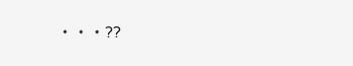・・・??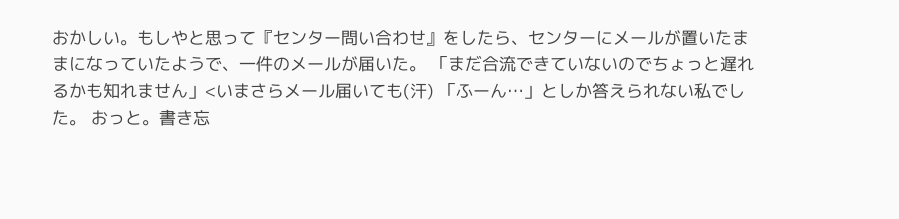おかしい。もしやと思って『センター問い合わせ』をしたら、センターにメールが置いたままになっていたようで、一件のメールが届いた。 「まだ合流できていないのでちょっと遅れるかも知れません」<いまさらメール届いても(汗) 「ふーん…」としか答えられない私でした。 おっと。書き忘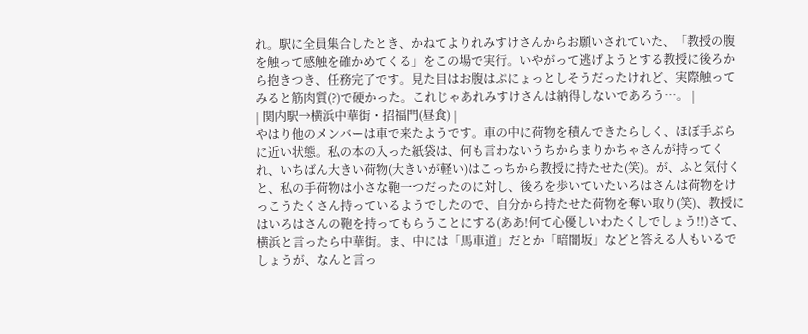れ。駅に全員集合したとき、かねてよりれみすけさんからお願いされていた、「教授の腹を触って感触を確かめてくる」をこの場で実行。いやがって逃げようとする教授に後ろから抱きつき、任務完了です。見た目はお腹はぷにょっとしそうだったけれど、実際触ってみると筋肉質(?)で硬かった。これじゃあれみすけさんは納得しないであろう…。 |
| 関内駅→横浜中華街・招福門(昼食) |
やはり他のメンバーは車で来たようです。車の中に荷物を積んできたらしく、ほぼ手ぶらに近い状態。私の本の入った紙袋は、何も言わないうちからまりかちゃさんが持ってくれ、いちばん大きい荷物(大きいが軽い)はこっちから教授に持たせた(笑)。が、ふと気付くと、私の手荷物は小さな鞄一つだったのに対し、後ろを歩いていたいろはさんは荷物をけっこうたくさん持っているようでしたので、自分から持たせた荷物を奪い取り(笑)、教授にはいろはさんの鞄を持ってもらうことにする(ああ!何て心優しいわたくしでしょう!!)さて、横浜と言ったら中華街。ま、中には「馬車道」だとか「暗闇坂」などと答える人もいるでしょうが、なんと言っ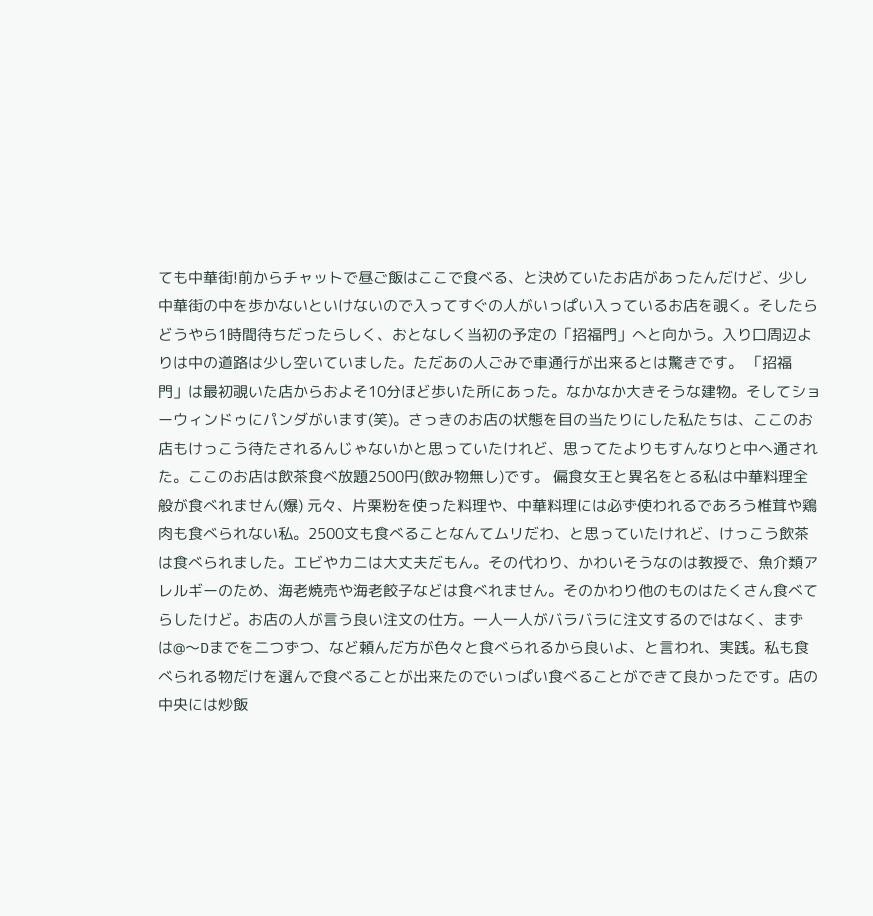ても中華街!前からチャットで昼ご飯はここで食べる、と決めていたお店があったんだけど、少し中華街の中を歩かないといけないので入ってすぐの人がいっぱい入っているお店を覗く。そしたらどうやら1時間待ちだったらしく、おとなしく当初の予定の「招福門」へと向かう。入り口周辺よりは中の道路は少し空いていました。ただあの人ごみで車通行が出来るとは驚きです。 「招福門」は最初覗いた店からおよそ10分ほど歩いた所にあった。なかなか大きそうな建物。そしてショーウィンドゥにパンダがいます(笑)。さっきのお店の状態を目の当たりにした私たちは、ここのお店もけっこう待たされるんじゃないかと思っていたけれど、思ってたよりもすんなりと中へ通された。ここのお店は飲茶食べ放題2500円(飲み物無し)です。 偏食女王と異名をとる私は中華料理全般が食べれません(爆) 元々、片栗粉を使った料理や、中華料理には必ず使われるであろう椎茸や鶏肉も食べられない私。2500文も食べることなんてムリだわ、と思っていたけれど、けっこう飲茶は食べられました。エビやカニは大丈夫だもん。その代わり、かわいそうなのは教授で、魚介類アレルギーのため、海老焼売や海老餃子などは食べれません。そのかわり他のものはたくさん食べてらしたけど。お店の人が言う良い注文の仕方。一人一人がバラバラに注文するのではなく、まずは@〜Dまでを二つずつ、など頼んだ方が色々と食べられるから良いよ、と言われ、実践。私も食べられる物だけを選んで食べることが出来たのでいっぱい食べることができて良かったです。店の中央には炒飯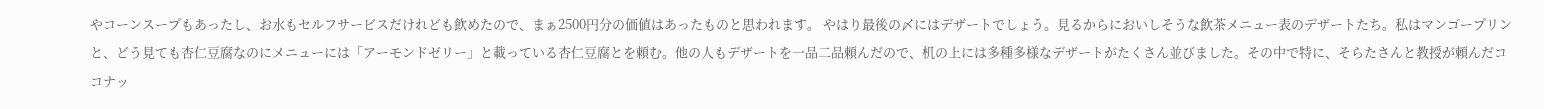やコーンスープもあったし、お水もセルフサービスだけれども飲めたので、まぁ2500円分の価値はあったものと思われます。 やはり最後の〆にはデザートでしょう。見るからにおいしそうな飲茶メニュー表のデザートたち。私はマンゴープリンと、どう見ても杏仁豆腐なのにメニューには「アーモンドゼリー」と載っている杏仁豆腐とを頼む。他の人もデザートを一品二品頼んだので、机の上には多種多様なデザートがたくさん並びました。その中で特に、そらたさんと教授が頼んだココナッ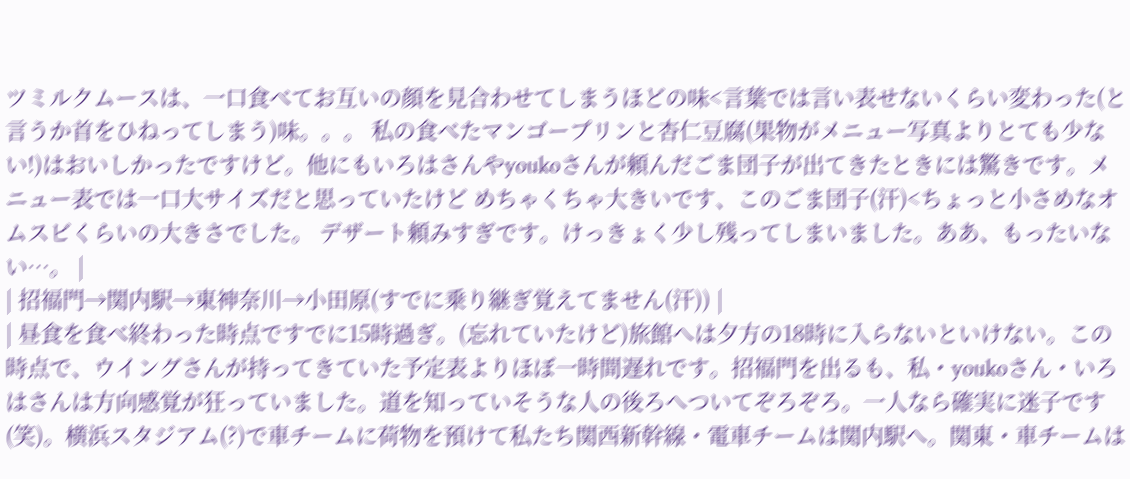ツミルクムースは、一口食べてお互いの顔を見合わせてしまうほどの味<言葉では言い表せないくらい変わった(と言うか首をひねってしまう)味。。。 私の食べたマンゴープリンと杏仁豆腐(果物がメニュー写真よりとても少ない!)はおいしかったですけど。他にもいろはさんやyoukoさんが頼んだごま団子が出てきたときには驚きです。メニュー表では一口大サイズだと思っていたけど めちゃくちゃ大きいです、このごま団子(汗)<ちょっと小さめなオムスビくらいの大きさでした。 デザート頼みすぎです。けっきょく少し残ってしまいました。ああ、もったいない…。 |
| 招福門→関内駅→東神奈川→小田原(すでに乗り継ぎ覚えてません(汗)) |
| 昼食を食べ終わった時点ですでに15時過ぎ。(忘れていたけど)旅館へは夕方の18時に入らないといけない。この時点で、ウイングさんが持ってきていた予定表よりほぼ一時間遅れです。招福門を出るも、私・youkoさん・いろはさんは方向感覚が狂っていました。道を知っていそうな人の後ろへついてぞろぞろ。一人なら確実に迷子です(笑)。横浜スタジアム(?)で車チームに荷物を預けて私たち関西新幹線・電車チームは関内駅へ。関東・車チームは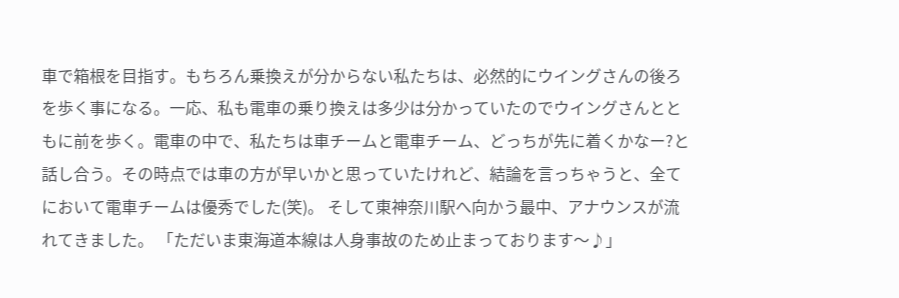車で箱根を目指す。もちろん乗換えが分からない私たちは、必然的にウイングさんの後ろを歩く事になる。一応、私も電車の乗り換えは多少は分かっていたのでウイングさんとともに前を歩く。電車の中で、私たちは車チームと電車チーム、どっちが先に着くかなー?と話し合う。その時点では車の方が早いかと思っていたけれど、結論を言っちゃうと、全てにおいて電車チームは優秀でした(笑)。 そして東神奈川駅へ向かう最中、アナウンスが流れてきました。 「ただいま東海道本線は人身事故のため止まっております〜♪」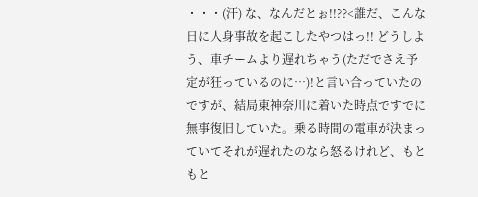・・・(汗) な、なんだとぉ!!??<誰だ、こんな日に人身事故を起こしたやつはっ!! どうしよう、車チームより遅れちゃう(ただでさえ予定が狂っているのに…)!と言い合っていたのですが、結局東神奈川に着いた時点ですでに無事復旧していた。乗る時間の電車が決まっていてそれが遅れたのなら怒るけれど、もともと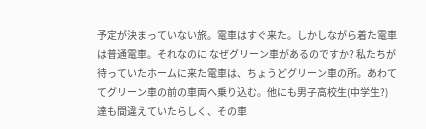予定が決まっていない旅。電車はすぐ来た。しかしながら着た電車は普通電車。それなのに なぜグリーン車があるのですか? 私たちが待っていたホームに来た電車は、ちょうどグリーン車の所。あわててグリーン車の前の車両へ乗り込む。他にも男子高校生(中学生?)達も間違えていたらしく、その車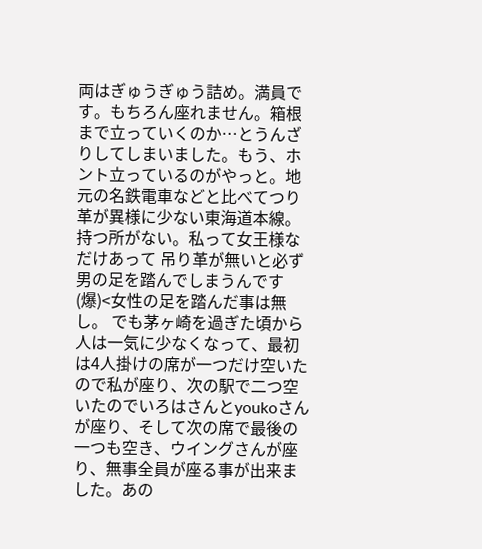両はぎゅうぎゅう詰め。満員です。もちろん座れません。箱根まで立っていくのか…とうんざりしてしまいました。もう、ホント立っているのがやっと。地元の名鉄電車などと比べてつり革が異様に少ない東海道本線。持つ所がない。私って女王様なだけあって 吊り革が無いと必ず男の足を踏んでしまうんです(爆)<女性の足を踏んだ事は無し。 でも茅ヶ崎を過ぎた頃から人は一気に少なくなって、最初は4人掛けの席が一つだけ空いたので私が座り、次の駅で二つ空いたのでいろはさんとyoukoさんが座り、そして次の席で最後の一つも空き、ウイングさんが座り、無事全員が座る事が出来ました。あの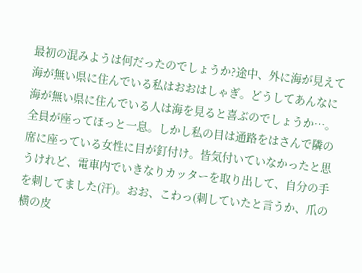最初の混みようは何だったのでしょうか?途中、外に海が見えて海が無い県に住んでいる私はおおはしゃぎ。どうしてあんなに海が無い県に住んでいる人は海を見ると喜ぶのでしょうか…。 全員が座ってほっと一息。しかし私の目は通路をはさんで隣の席に座っている女性に目が釘付け。皆気付いていなかったと思うけれど、電車内でいきなりカッターを取り出して、自分の手を刺してました(汗)。おお、こわっ(刺していたと言うか、爪の横の皮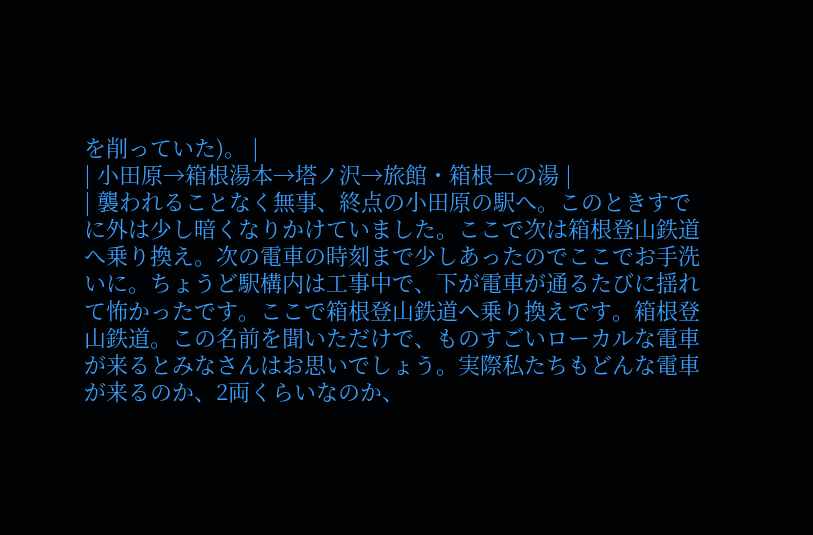を削っていた)。 |
| 小田原→箱根湯本→塔ノ沢→旅館・箱根一の湯 |
| 襲われることなく無事、終点の小田原の駅へ。このときすでに外は少し暗くなりかけていました。ここで次は箱根登山鉄道へ乗り換え。次の電車の時刻まで少しあったのでここでお手洗いに。ちょうど駅構内は工事中で、下が電車が通るたびに揺れて怖かったです。ここで箱根登山鉄道へ乗り換えです。箱根登山鉄道。この名前を聞いただけで、ものすごいローカルな電車が来るとみなさんはお思いでしょう。実際私たちもどんな電車が来るのか、2両くらいなのか、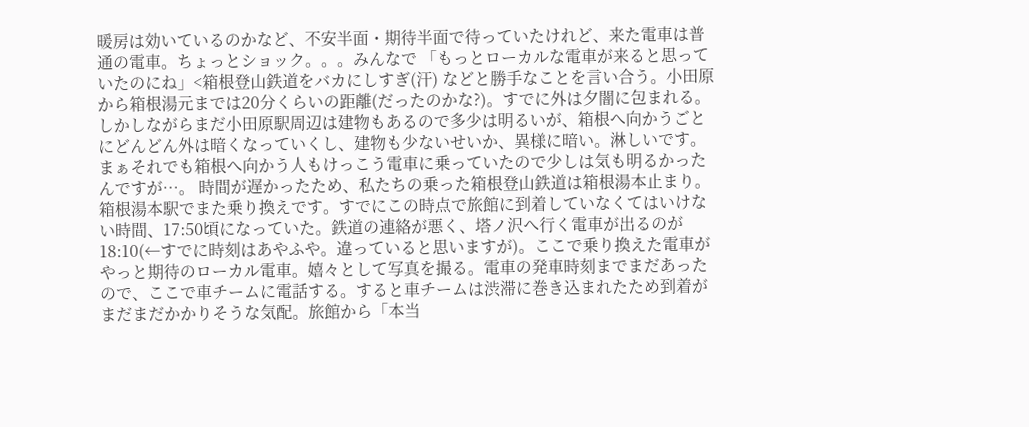暖房は効いているのかなど、不安半面・期待半面で待っていたけれど、来た電車は普通の電車。ちょっとショック。。。みんなで 「もっとローカルな電車が来ると思っていたのにね」<箱根登山鉄道をバカにしすぎ(汗) などと勝手なことを言い合う。小田原から箱根湯元までは20分くらいの距離(だったのかな?)。すでに外は夕闇に包まれる。しかしながらまだ小田原駅周辺は建物もあるので多少は明るいが、箱根へ向かうごとにどんどん外は暗くなっていくし、建物も少ないせいか、異様に暗い。淋しいです。まぁそれでも箱根へ向かう人もけっこう電車に乗っていたので少しは気も明るかったんですが…。 時間が遅かったため、私たちの乗った箱根登山鉄道は箱根湯本止まり。箱根湯本駅でまた乗り換えです。すでにこの時点で旅館に到着していなくてはいけない時間、17:50頃になっていた。鉄道の連絡が悪く、塔ノ沢へ行く電車が出るのが18:10(←すでに時刻はあやふや。違っていると思いますが)。ここで乗り換えた電車がやっと期待のローカル電車。嬉々として写真を撮る。電車の発車時刻までまだあったので、ここで車チームに電話する。すると車チームは渋滞に巻き込まれたため到着がまだまだかかりそうな気配。旅館から「本当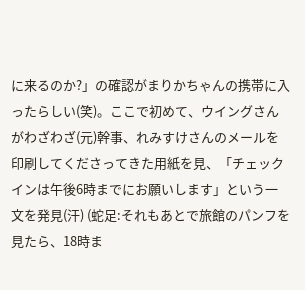に来るのか?」の確認がまりかちゃんの携帯に入ったらしい(笑)。ここで初めて、ウイングさんがわざわざ(元)幹事、れみすけさんのメールを印刷してくださってきた用紙を見、「チェックインは午後6時までにお願いします」という一文を発見(汗) (蛇足:それもあとで旅館のパンフを見たら、18時ま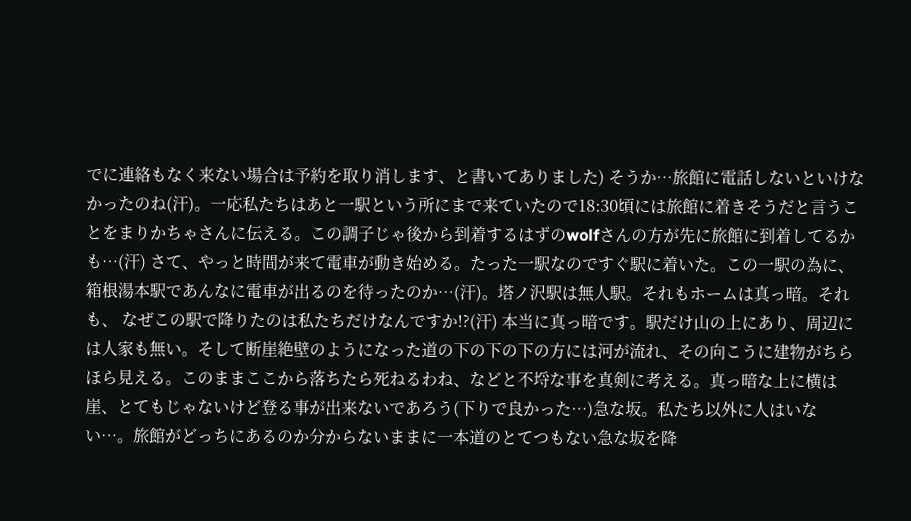でに連絡もなく来ない場合は予約を取り消します、と書いてありました) そうか…旅館に電話しないといけなかったのね(汗)。一応私たちはあと一駅という所にまで来ていたので18:30頃には旅館に着きそうだと言うことをまりかちゃさんに伝える。この調子じゃ後から到着するはずのwolfさんの方が先に旅館に到着してるかも…(汗) さて、やっと時間が来て電車が動き始める。たった一駅なのですぐ駅に着いた。この一駅の為に、箱根湯本駅であんなに電車が出るのを待ったのか…(汗)。塔ノ沢駅は無人駅。それもホームは真っ暗。それも、 なぜこの駅で降りたのは私たちだけなんですか!?(汗) 本当に真っ暗です。駅だけ山の上にあり、周辺には人家も無い。そして断崖絶壁のようになった道の下の下の下の方には河が流れ、その向こうに建物がちらほら見える。このままここから落ちたら死ねるわね、などと不埒な事を真剣に考える。真っ暗な上に横は崖、とてもじゃないけど登る事が出来ないであろう(下りで良かった…)急な坂。私たち以外に人はいない…。旅館がどっちにあるのか分からないままに一本道のとてつもない急な坂を降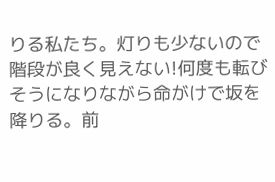りる私たち。灯りも少ないので階段が良く見えない!何度も転びそうになりながら命がけで坂を降りる。前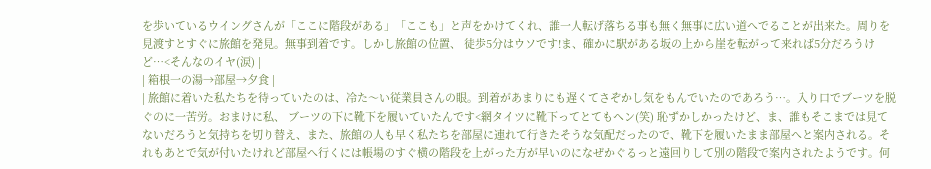を歩いているウイングさんが「ここに階段がある」「ここも」と声をかけてくれ、誰一人転げ落ちる事も無く無事に広い道へでることが出来た。周りを見渡すとすぐに旅館を発見。無事到着です。しかし旅館の位置、 徒歩5分はウソです!ま、確かに駅がある坂の上から崖を転がって来れば5分だろうけど…<そんなのイヤ(涙) |
| 箱根一の湯→部屋→夕食 |
| 旅館に着いた私たちを待っていたのは、冷た〜い従業員さんの眼。到着があまりにも遅くてさぞかし気をもんでいたのであろう…。入り口でブーツを脱ぐのに一苦労。おまけに私、 ブーツの下に靴下を履いていたんです<網タイツに靴下ってとてもヘン(笑) 恥ずかしかったけど、ま、誰もそこまでは見てないだろうと気持ちを切り替え、また、旅館の人も早く私たちを部屋に連れて行きたそうな気配だったので、靴下を履いたまま部屋へと案内される。それもあとで気が付いたけれど部屋へ行くには帳場のすぐ横の階段を上がった方が早いのになぜかぐるっと遠回りして別の階段で案内されたようです。何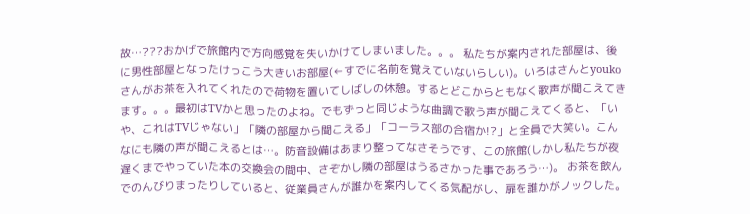故…???おかげで旅館内で方向感覚を失いかけてしまいました。。。 私たちが案内された部屋は、後に男性部屋となったけっこう大きいお部屋(←すでに名前を覚えていないらしい)。いろはさんとyoukoさんがお茶を入れてくれたので荷物を置いてしばしの休憩。するとどこからともなく歌声が聞こえてきます。。。最初はTVかと思ったのよね。でもずっと同じような曲調で歌う声が聞こえてくると、「いや、これはTVじゃない」「隣の部屋から聞こえる」「コーラス部の合宿か!?」と全員で大笑い。こんなにも隣の声が聞こえるとは…。防音設備はあまり整ってなさそうです、この旅館(しかし私たちが夜遅くまでやっていた本の交換会の間中、さぞかし隣の部屋はうるさかった事であろう…)。 お茶を飲んでのんびりまったりしていると、従業員さんが誰かを案内してくる気配がし、扉を誰かがノックした。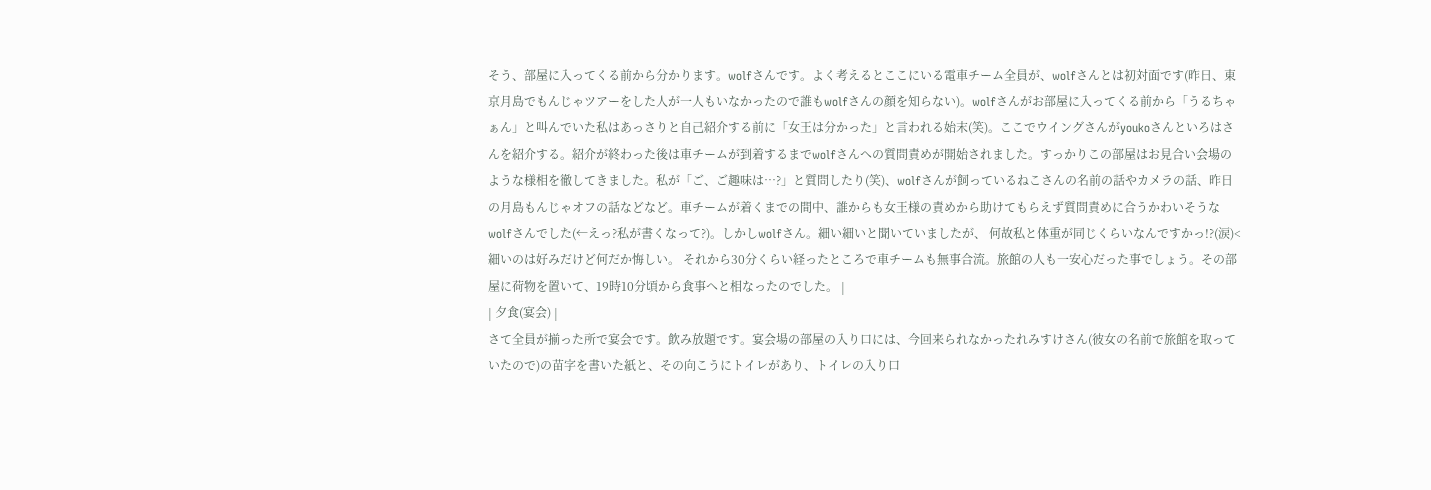そう、部屋に入ってくる前から分かります。wolfさんです。よく考えるとここにいる電車チーム全員が、wolfさんとは初対面です(昨日、東京月島でもんじゃツアーをした人が一人もいなかったので誰もwolfさんの顔を知らない)。wolfさんがお部屋に入ってくる前から「うるちゃぁん」と叫んでいた私はあっさりと自己紹介する前に「女王は分かった」と言われる始末(笑)。ここでウイングさんがyoukoさんといろはさんを紹介する。紹介が終わった後は車チームが到着するまでwolfさんへの質問責めが開始されました。すっかりこの部屋はお見合い会場のような様相を徹してきました。私が「ご、ご趣味は…?」と質問したり(笑)、wolfさんが飼っているねこさんの名前の話やカメラの話、昨日の月島もんじゃオフの話などなど。車チームが着くまでの間中、誰からも女王様の責めから助けてもらえず質問責めに合うかわいそうなwolfさんでした(←えっ?私が書くなって?)。しかしwolfさん。細い細いと聞いていましたが、 何故私と体重が同じくらいなんですかっ!?(涙)<細いのは好みだけど何だか悔しい。 それから30分くらい経ったところで車チームも無事合流。旅館の人も一安心だった事でしょう。その部屋に荷物を置いて、19時10分頃から食事へと相なったのでした。 |
| 夕食(宴会) |
さて全員が揃った所で宴会です。飲み放題です。宴会場の部屋の入り口には、今回来られなかったれみすけさん(彼女の名前で旅館を取っていたので)の苗字を書いた紙と、その向こうにトイレがあり、トイレの入り口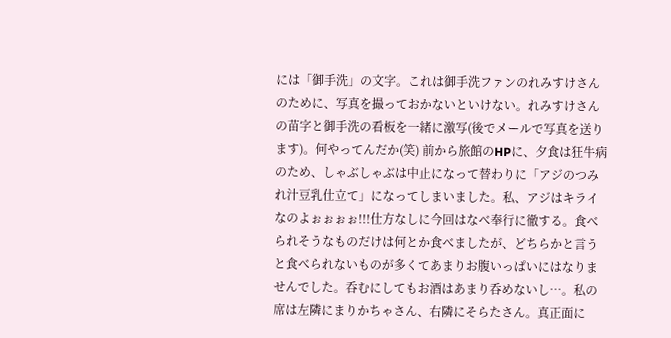には「御手洗」の文字。これは御手洗ファンのれみすけさんのために、写真を撮っておかないといけない。れみすけさんの苗字と御手洗の看板を一緒に激写(後でメールで写真を送ります)。何やってんだか(笑) 前から旅館のHPに、夕食は狂牛病のため、しゃぶしゃぶは中止になって替わりに「アジのつみれ汁豆乳仕立て」になってしまいました。私、アジはキライなのよぉぉぉぉ!!!仕方なしに今回はなべ奉行に徹する。食べられそうなものだけは何とか食べましたが、どちらかと言うと食べられないものが多くてあまりお腹いっぱいにはなりませんでした。呑むにしてもお酒はあまり呑めないし…。私の席は左隣にまりかちゃさん、右隣にそらたさん。真正面に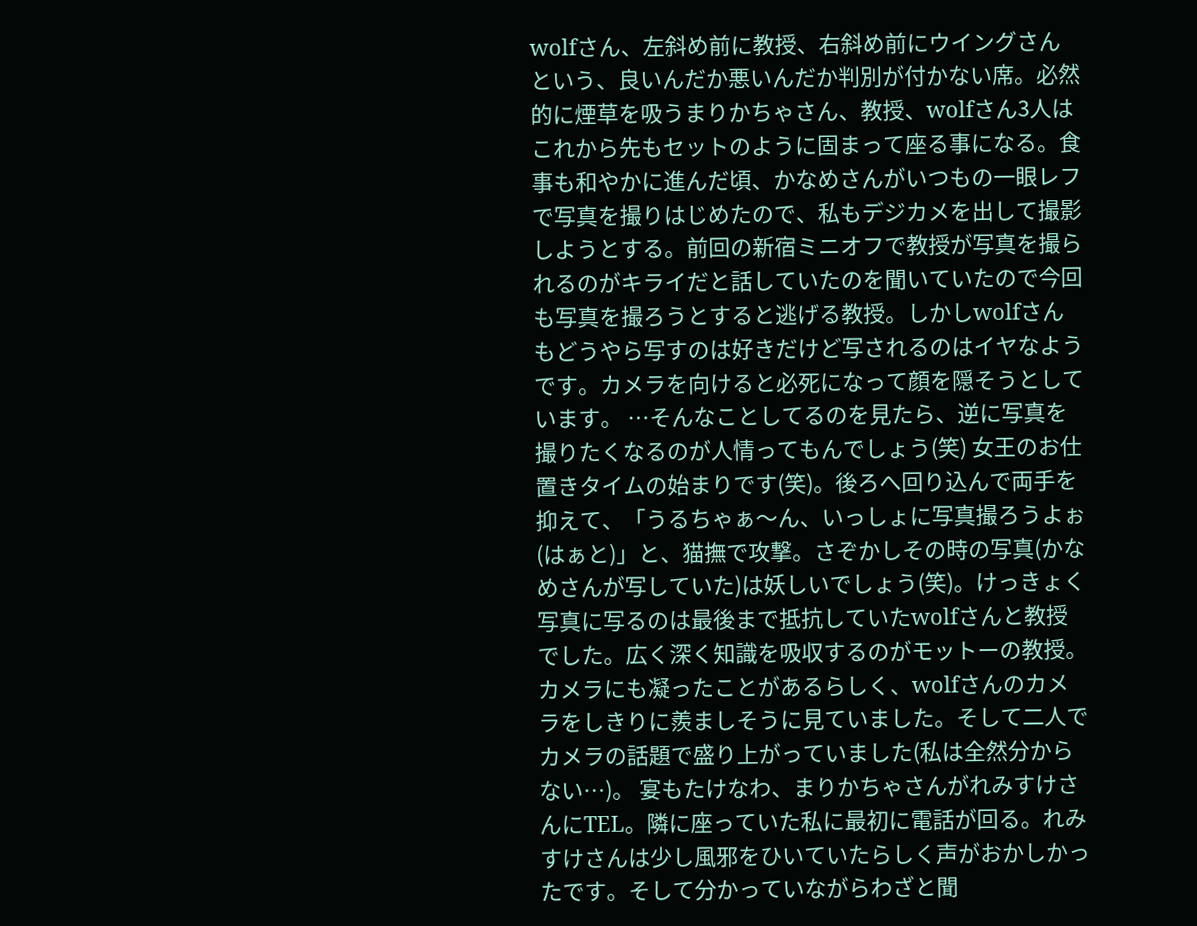wolfさん、左斜め前に教授、右斜め前にウイングさんという、良いんだか悪いんだか判別が付かない席。必然的に煙草を吸うまりかちゃさん、教授、wolfさん3人はこれから先もセットのように固まって座る事になる。食事も和やかに進んだ頃、かなめさんがいつもの一眼レフで写真を撮りはじめたので、私もデジカメを出して撮影しようとする。前回の新宿ミニオフで教授が写真を撮られるのがキライだと話していたのを聞いていたので今回も写真を撮ろうとすると逃げる教授。しかしwolfさんもどうやら写すのは好きだけど写されるのはイヤなようです。カメラを向けると必死になって顔を隠そうとしています。 …そんなことしてるのを見たら、逆に写真を撮りたくなるのが人情ってもんでしょう(笑) 女王のお仕置きタイムの始まりです(笑)。後ろへ回り込んで両手を抑えて、「うるちゃぁ〜ん、いっしょに写真撮ろうよぉ(はぁと)」と、猫撫で攻撃。さぞかしその時の写真(かなめさんが写していた)は妖しいでしょう(笑)。けっきょく写真に写るのは最後まで抵抗していたwolfさんと教授でした。広く深く知識を吸収するのがモットーの教授。カメラにも凝ったことがあるらしく、wolfさんのカメラをしきりに羨ましそうに見ていました。そして二人でカメラの話題で盛り上がっていました(私は全然分からない…)。 宴もたけなわ、まりかちゃさんがれみすけさんにTEL。隣に座っていた私に最初に電話が回る。れみすけさんは少し風邪をひいていたらしく声がおかしかったです。そして分かっていながらわざと聞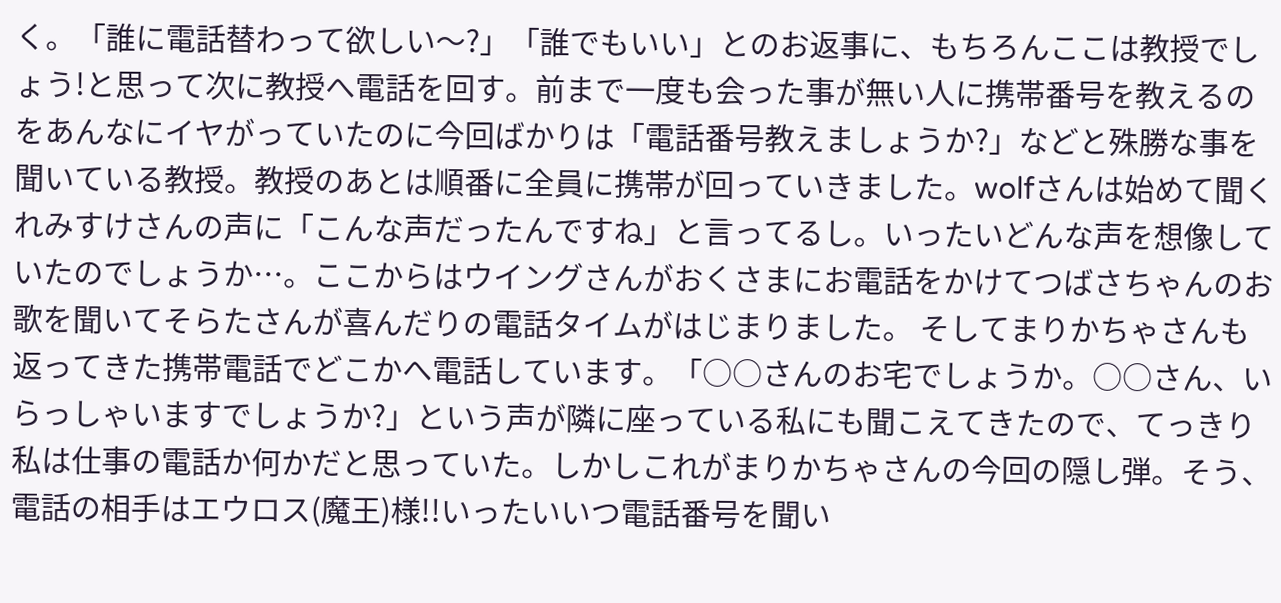く。「誰に電話替わって欲しい〜?」「誰でもいい」とのお返事に、もちろんここは教授でしょう!と思って次に教授へ電話を回す。前まで一度も会った事が無い人に携帯番号を教えるのをあんなにイヤがっていたのに今回ばかりは「電話番号教えましょうか?」などと殊勝な事を聞いている教授。教授のあとは順番に全員に携帯が回っていきました。wolfさんは始めて聞くれみすけさんの声に「こんな声だったんですね」と言ってるし。いったいどんな声を想像していたのでしょうか…。ここからはウイングさんがおくさまにお電話をかけてつばさちゃんのお歌を聞いてそらたさんが喜んだりの電話タイムがはじまりました。 そしてまりかちゃさんも返ってきた携帯電話でどこかへ電話しています。「○○さんのお宅でしょうか。○○さん、いらっしゃいますでしょうか?」という声が隣に座っている私にも聞こえてきたので、てっきり私は仕事の電話か何かだと思っていた。しかしこれがまりかちゃさんの今回の隠し弾。そう、電話の相手はエウロス(魔王)様!!いったいいつ電話番号を聞い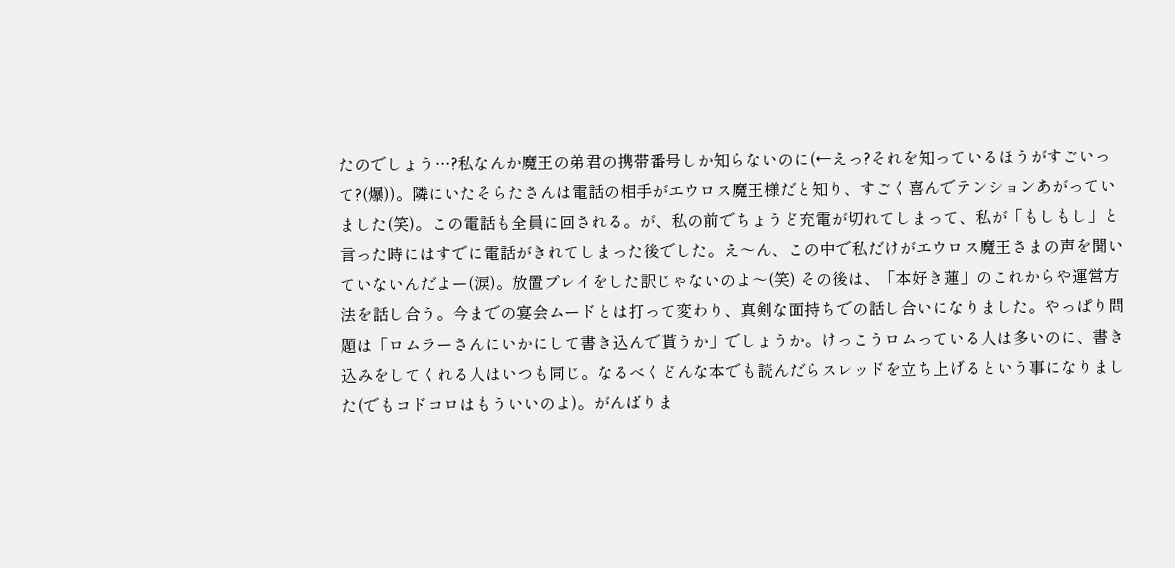たのでしょう…?私なんか魔王の弟君の携帯番号しか知らないのに(←えっ?それを知っているほうがすごいって?(爆))。隣にいたそらたさんは電話の相手がエウロス魔王様だと知り、すごく喜んでテンションあがっていました(笑)。この電話も全員に回される。が、私の前でちょうど充電が切れてしまって、私が「もしもし」と言った時にはすでに電話がきれてしまった後でした。え〜ん、この中で私だけがエウロス魔王さまの声を聞いていないんだよー(涙)。放置プレイをした訳じゃないのよ〜(笑) その後は、「本好き蓮」のこれからや運営方法を話し合う。今までの宴会ムードとは打って変わり、真剣な面持ちでの話し合いになりました。やっぱり問題は「ロムラーさんにいかにして書き込んで貰うか」でしょうか。けっこうロムっている人は多いのに、書き込みをしてくれる人はいつも同じ。なるべくどんな本でも読んだらスレッドを立ち上げるという事になりました(でもコドコロはもういいのよ)。がんばりま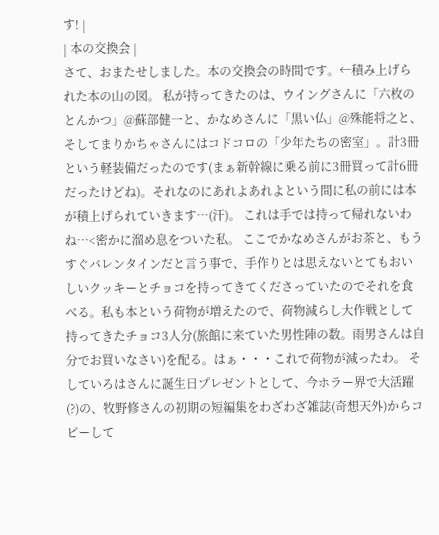す! |
| 本の交換会 |
さて、おまたせしました。本の交換会の時間です。←積み上げられた本の山の図。 私が持ってきたのは、ウイングさんに「六枚のとんかつ」@蘇部健一と、かなめさんに「黒い仏」@殊能将之と、そしてまりかちゃさんにはコドコロの「少年たちの密室」。計3冊という軽装備だったのです(まぁ新幹線に乗る前に3冊買って計6冊だったけどね)。それなのにあれよあれよという間に私の前には本が積上げられていきます…(汗)。 これは手では持って帰れないわね…<密かに溜め息をついた私。 ここでかなめさんがお茶と、もうすぐバレンタインだと言う事で、手作りとは思えないとてもおいしいクッキーとチョコを持ってきてくださっていたのでそれを食べる。私も本という荷物が増えたので、荷物減らし大作戦として持ってきたチョコ3人分(旅館に来ていた男性陣の数。雨男さんは自分でお買いなさい)を配る。はぁ・・・これで荷物が減ったわ。 そしていろはさんに誕生日プレゼントとして、今ホラー界で大活躍(?)の、牧野修さんの初期の短編集をわざわざ雑誌(奇想天外)からコピーして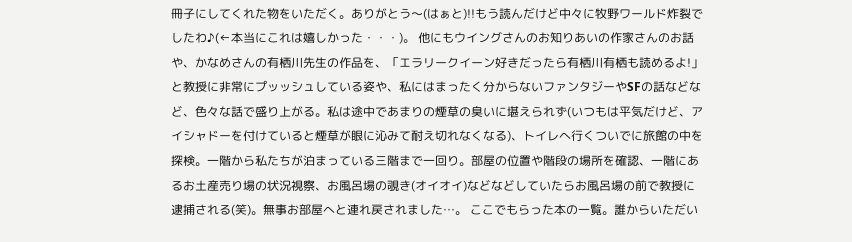冊子にしてくれた物をいただく。ありがとう〜(はぁと)!!もう読んだけど中々に牧野ワールド炸裂でしたわ♪(←本当にこれは嬉しかった・・・)。 他にもウイングさんのお知りあいの作家さんのお話や、かなめさんの有栖川先生の作品を、「エラリークイーン好きだったら有栖川有栖も読めるよ!」と教授に非常にプッッシュしている姿や、私にはまったく分からないファンタジーやSFの話などなど、色々な話で盛り上がる。私は途中であまりの煙草の臭いに堪えられず(いつもは平気だけど、アイシャドーを付けていると煙草が眼に沁みて耐え切れなくなる)、トイレへ行くついでに旅館の中を探検。一階から私たちが泊まっている三階まで一回り。部屋の位置や階段の場所を確認、一階にあるお土産売り場の状況視察、お風呂場の覗き(オイオイ)などなどしていたらお風呂場の前で教授に逮捕される(笑)。無事お部屋へと連れ戻されました…。 ここでもらった本の一覧。誰からいただい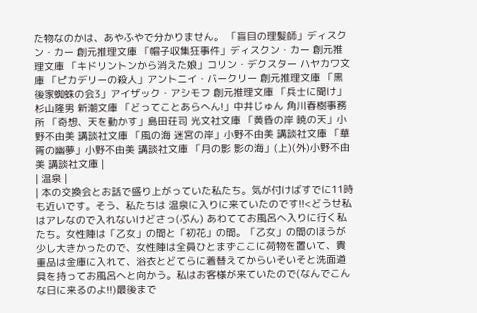た物なのかは、あやふやで分かりません。 「盲目の理髪師」ディスクン・カー 創元推理文庫 「帽子収集狂事件」ディスクン・カー 創元推理文庫 「キドリントンから消えた娘」コリン・デクスター ハヤカワ文庫 「ピカデリーの殺人」アントニイ・バークリー 創元推理文庫 「黒後家蜘蛛の会3」アイザック・アシモフ 創元推理文庫 「兵士に聞け」杉山隆男 新潮文庫 「どってことあらへん!」中井じゅん 角川春樹事務所 「奇想、天を動かす」島田荘司 光文社文庫 「黄昏の岸 暁の天」小野不由美 講談社文庫 「風の海 迷宮の岸」小野不由美 講談社文庫 「華胥の幽夢」小野不由美 講談社文庫 「月の影 影の海」(上)(外)小野不由美 講談社文庫 |
| 温泉 |
| 本の交換会とお話で盛り上がっていた私たち。気が付けばすでに11時も近いです。そう、私たちは 温泉に入りに来ていたのです!!<どうせ私はアレなので入れないけどさっ(ぷん) あわててお風呂へ入りに行く私たち。女性陣は「乙女」の間と「初花」の間。「乙女」の間のほうが少し大きかったので、女性陣は全員ひとまずここに荷物を置いて、貴重品は金庫に入れて、浴衣とどてらに着替えてからいそいそと洗面道具を持ってお風呂へと向かう。私はお客様が来ていたので(なんでこんな日に来るのよ!!)最後まで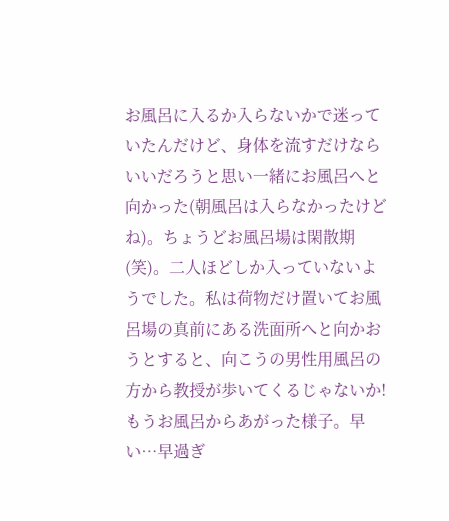お風呂に入るか入らないかで迷っていたんだけど、身体を流すだけならいいだろうと思い一緒にお風呂へと向かった(朝風呂は入らなかったけどね)。ちょうどお風呂場は閑散期(笑)。二人ほどしか入っていないようでした。私は荷物だけ置いてお風呂場の真前にある洗面所へと向かおうとすると、向こうの男性用風呂の方から教授が歩いてくるじゃないか!もうお風呂からあがった様子。早い…早過ぎ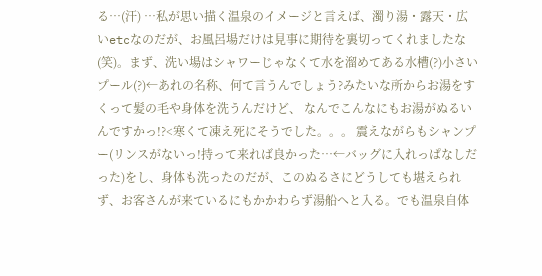る…(汗) …私が思い描く温泉のイメージと言えば、濁り湯・露天・広いetcなのだが、お風呂場だけは見事に期待を裏切ってくれましたな(笑)。まず、洗い場はシャワーじゃなくて水を溜めてある水槽(?)小さいプール(?)←あれの名称、何て言うんでしょう?みたいな所からお湯をすくって髪の毛や身体を洗うんだけど、 なんでこんなにもお湯がぬるいんですかっ!?<寒くて凍え死にそうでした。。。 震えながらもシャンプー(リンスがないっ!持って来れば良かった…←バッグに入れっぱなしだった)をし、身体も洗ったのだが、このぬるさにどうしても堪えられず、お客さんが来ているにもかかわらず湯船へと入る。でも温泉自体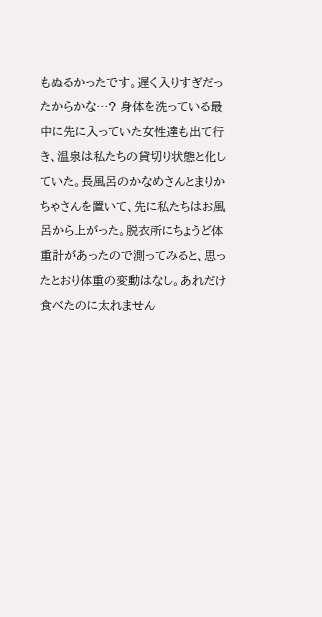もぬるかったです。遅く入りすぎだったからかな…? 身体を洗っている最中に先に入っていた女性達も出て行き、温泉は私たちの貸切り状態と化していた。長風呂のかなめさんとまりかちゃさんを置いて、先に私たちはお風呂から上がった。脱衣所にちょうど体重計があったので測ってみると、思ったとおり体重の変動はなし。あれだけ食べたのに太れません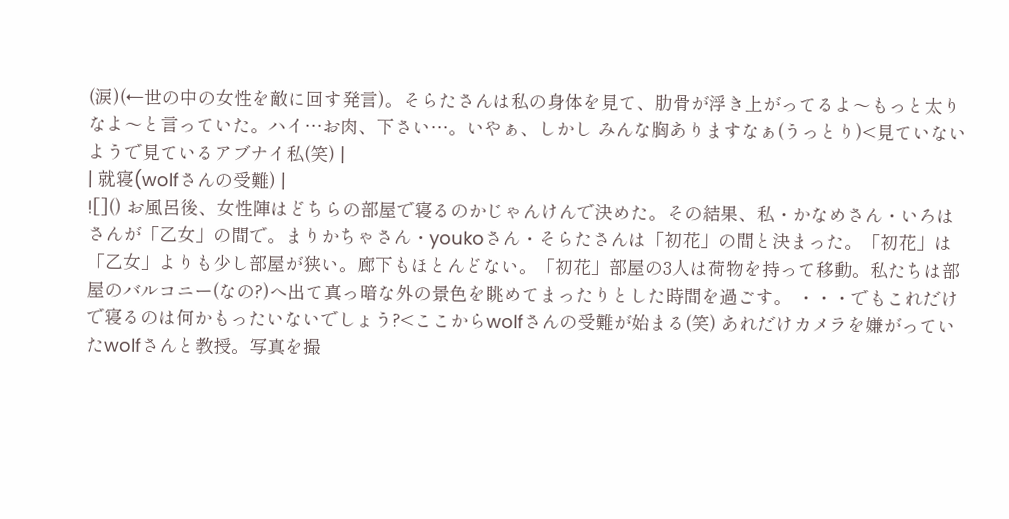(涙)(←世の中の女性を敵に回す発言)。そらたさんは私の身体を見て、肋骨が浮き上がってるよ〜もっと太りなよ〜と言っていた。ハイ…お肉、下さい…。いやぁ、しかし みんな胸ありますなぁ(うっとり)<見ていないようで見ているアブナイ私(笑) |
| 就寝(wolfさんの受難) |
![]() お風呂後、女性陣はどちらの部屋で寝るのかじゃんけんで決めた。その結果、私・かなめさん・いろはさんが「乙女」の間で。まりかちゃさん・youkoさん・そらたさんは「初花」の間と決まった。「初花」は「乙女」よりも少し部屋が狭い。廊下もほとんどない。「初花」部屋の3人は荷物を持って移動。私たちは部屋のバルコニー(なの?)へ出て真っ暗な外の景色を眺めてまったりとした時間を過ごす。 ・・・でもこれだけで寝るのは何かもったいないでしょう?<ここからwolfさんの受難が始まる(笑) あれだけカメラを嫌がっていたwolfさんと教授。写真を撮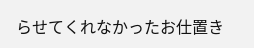らせてくれなかったお仕置き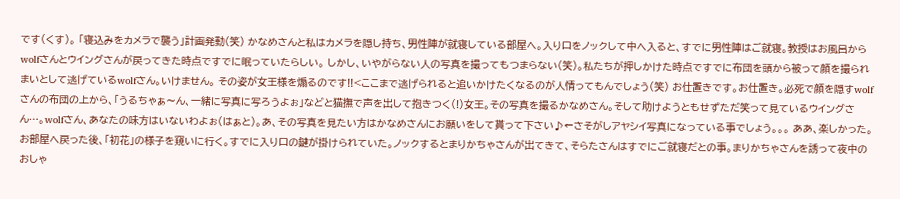です(くす)。 「寝込みをカメラで襲う」計画発動(笑) かなめさんと私はカメラを隠し持ち、男性陣が就寝している部屋へ。入り口をノックして中へ入ると、すでに男性陣はご就寝。教授はお風呂からwolfさんとウイングさんが戻ってきた時点ですでに眠っていたらしい。 しかし、いやがらない人の写真を撮ってもつまらない(笑)。私たちが押しかけた時点ですでに布団を頭から被って顔を撮られまいとして逃げているwolfさん。いけません。 その姿が女王様を煽るのです!!<ここまで逃げられると追いかけたくなるのが人情ってもんでしょう(笑) お仕置きです。お仕置き。必死で顔を隠すwolfさんの布団の上から、「うるちゃぁ〜ん、一緒に写真に写ろうよぉ」などと猫撫で声を出して抱きつく(!)女王。その写真を撮るかなめさん。そして助けようともせずただ笑って見ているウイングさん…。wolfさん、あなたの味方はいないわよぉ(はぁと)。あ、その写真を見たい方はかなめさんにお願いをして貰って下さい♪←さそがしアヤシイ写真になっている事でしょう。。。 ああ、楽しかった。お部屋へ戻った後、「初花」の様子を窺いに行く。すでに入り口の鍵が掛けられていた。ノックするとまりかちゃさんが出てきて、そらたさんはすでにご就寝だとの事。まりかちゃさんを誘って夜中のおしゃ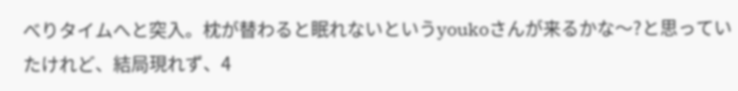べりタイムへと突入。枕が替わると眠れないというyoukoさんが来るかな〜?と思っていたけれど、結局現れず、4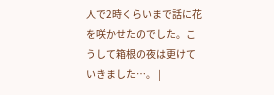人で2時くらいまで話に花を咲かせたのでした。こうして箱根の夜は更けていきました…。 |